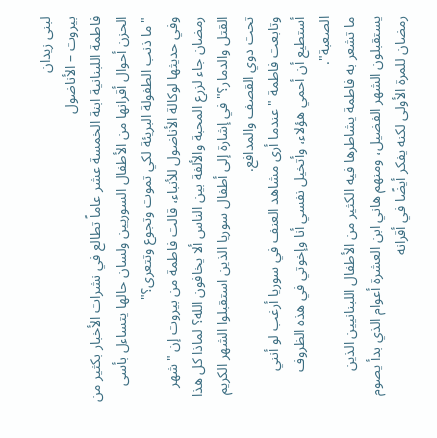لبنى زيدان
بيروت – الأناضول
فاطمة اللبنانية ابنة الخمسة عشر عاماً تطالع في نشرات الأخبار بكثير من الحزن أحوال أقرانها من الأطفال السوريين ولسان حالها يتساءل بأسى "ما ذنب الطفولة البريئة لكي تموت وتجوع وتتعرى؟"
وفي حديثها لوكالة الأناضول للأنباء، قالت فاطمة من بيروت إن "شهر رمضان جاء لزرع المحبة والألفة بين الناس ألا يخافون الله؟ لماذا كل هذا القتل والدمار؟" في إشارة إلى أطفال سوريا الذين استقبلوا الشهر الكريم تحت دوي القصف والمدافع.
وتابعت فاطمة "عندما أرى مشاهد العنف في سوريا أرغب لو أنني أستطيع أن أحمي هؤلاء، وأتخيل نفسي أنا وإخوتي في هذه الظروف الصعبة".
ما تشعر به فاطمة يشاطرها فيه الكثير من الأطفال اللبنانيين الذين يستقبلون الشهر الفضيل، ومنهم هاني ابن العشرة أعوام الذي بدأ يصوم رمضان للمرة الأولى لكنه يفكر أيضًا في أقرانه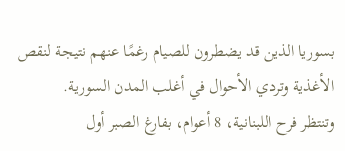بسوريا الذين قد يضطرون للصيام رغمًا عنهم نتيجة لنقص الأغذية وتردي الأحوال في أغلب المدن السورية.
وتنتظر فرح اللبنانية، 8 أعوام، بفارغ الصبر أول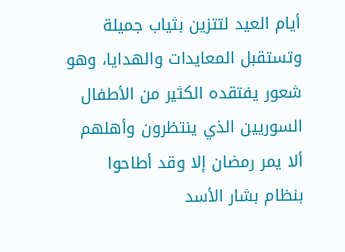أيام العيد لتتزين بثياب جميلة وتستقبل المعايدات والهدايا، وهو شعور يفتقده الكثير من الأطفال السوريين الذي ينتظرون وأهلهم ألا يمر رمضان إلا وقد أطاحوا بنظام بشار الأسد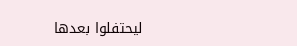ليحتفلوا بعدها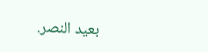بعيد النصر.